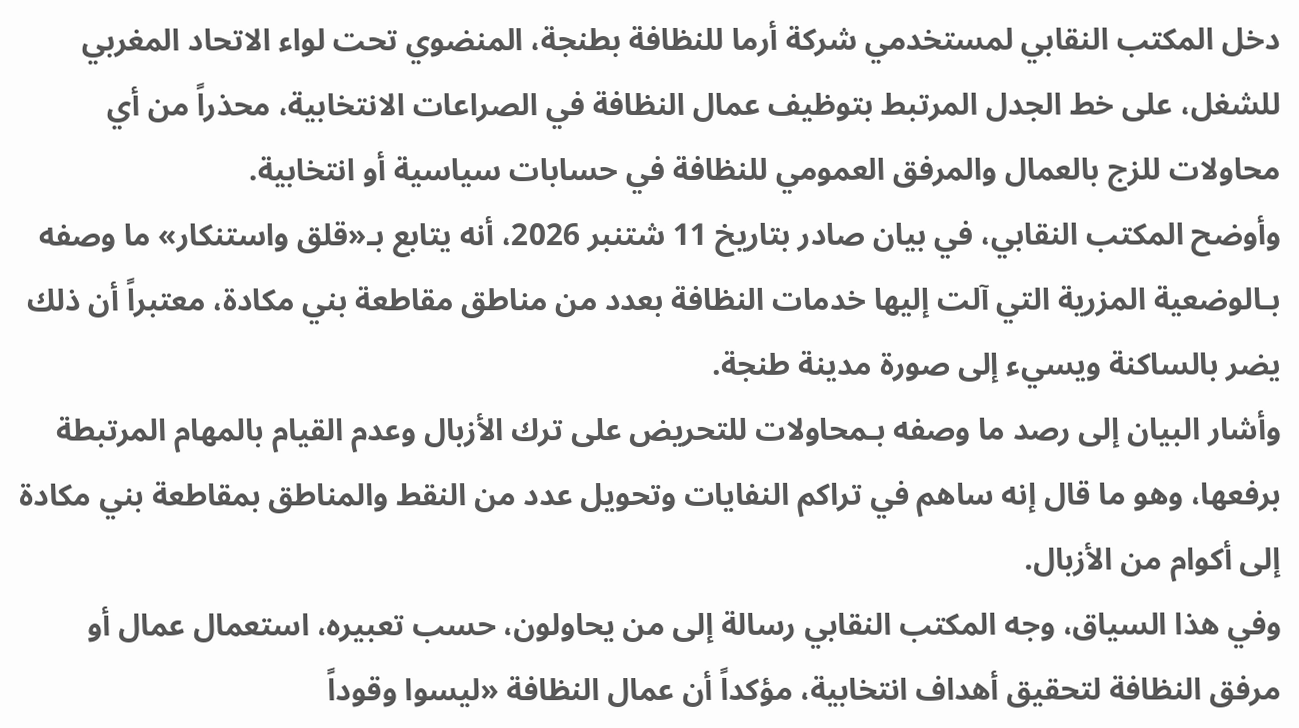دخل المكتب النقابي لمستخدمي شركة أرما للنظافة بطنجة، المنضوي تحت لواء الاتحاد المغربي للشغل، على خط الجدل المرتبط بتوظيف عمال النظافة في الصراعات الانتخابية، محذراً من أي محاولات للزج بالعمال والمرفق العمومي للنظافة في حسابات سياسية أو انتخابية.
وأوضح المكتب النقابي، في بيان صادر بتاريخ 11 شتنبر 2026، أنه يتابع بـ«قلق واستنكار» ما وصفه بـالوضعية المزرية التي آلت إليها خدمات النظافة بعدد من مناطق مقاطعة بني مكادة، معتبراً أن ذلك يضر بالساكنة ويسيء إلى صورة مدينة طنجة.
وأشار البيان إلى رصد ما وصفه بـمحاولات للتحريض على ترك الأزبال وعدم القيام بالمهام المرتبطة برفعها، وهو ما قال إنه ساهم في تراكم النفايات وتحويل عدد من النقط والمناطق بمقاطعة بني مكادة إلى أكوام من الأزبال.
وفي هذا السياق، وجه المكتب النقابي رسالة إلى من يحاولون، حسب تعبيره، استعمال عمال أو مرفق النظافة لتحقيق أهداف انتخابية، مؤكداً أن عمال النظافة «ليسوا وقوداً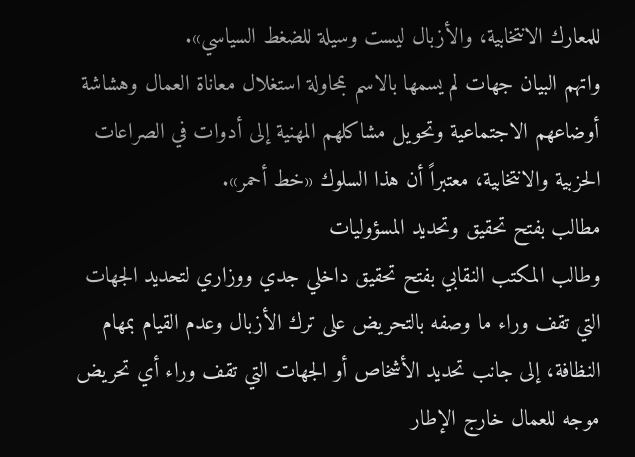للمعارك الانتخابية، والأزبال ليست وسيلة للضغط السياسي».
واتهم البيان جهات لم يسمها بالاسم بمحاولة استغلال معاناة العمال وهشاشة أوضاعهم الاجتماعية وتحويل مشاكلهم المهنية إلى أدوات في الصراعات الحزبية والانتخابية، معتبراً أن هذا السلوك «خط أحمر».
مطالب بفتح تحقيق وتحديد المسؤوليات
وطالب المكتب النقابي بفتح تحقيق داخلي جدي ووزاري لتحديد الجهات التي تقف وراء ما وصفه بالتحريض على ترك الأزبال وعدم القيام بمهام النظافة، إلى جانب تحديد الأشخاص أو الجهات التي تقف وراء أي تحريض موجه للعمال خارج الإطار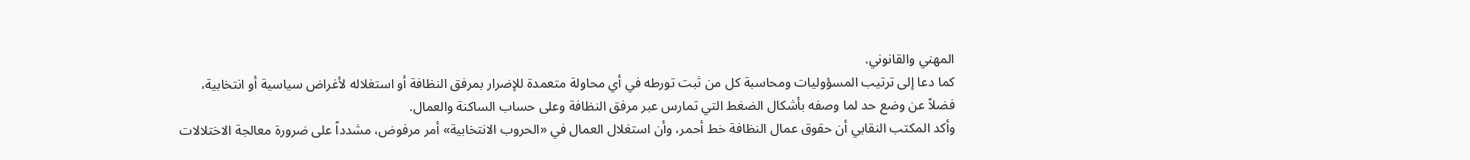المهني والقانوني.
كما دعا إلى ترتيب المسؤوليات ومحاسبة كل من ثبت تورطه في أي محاولة متعمدة للإضرار بمرفق النظافة أو استغلاله لأغراض سياسية أو انتخابية، فضلاً عن وضع حد لما وصفه بأشكال الضغط التي تمارس عبر مرفق النظافة وعلى حساب الساكنة والعمال.
وأكد المكتب النقابي أن حقوق عمال النظافة خط أحمر، وأن استغلال العمال في «الحروب الانتخابية» أمر مرفوض، مشدداً على ضرورة معالجة الاختلالات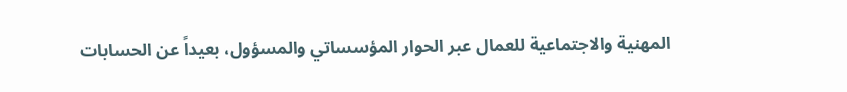المهنية والاجتماعية للعمال عبر الحوار المؤسساتي والمسؤول، بعيداً عن الحسابات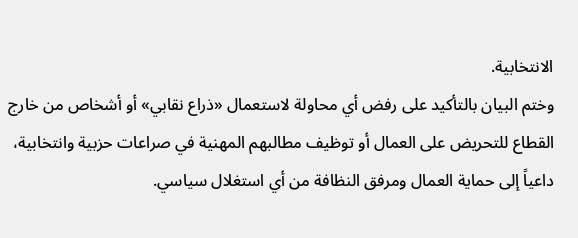الانتخابية.
وختم البيان بالتأكيد على رفض أي محاولة لاستعمال «ذراع نقابي» أو أشخاص من خارج القطاع للتحريض على العمال أو توظيف مطالبهم المهنية في صراعات حزبية وانتخابية، داعياً إلى حماية العمال ومرفق النظافة من أي استغلال سياسي.